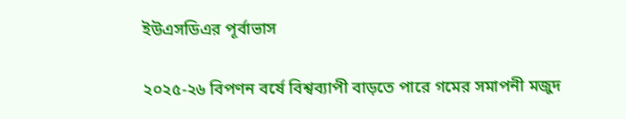ইউএসডিএর পূর্বাভাস

২০২৫-২৬ বিপণন বর্ষে বিশ্বব্যাপী বাড়তে পারে গমের সমাপনী মজুদ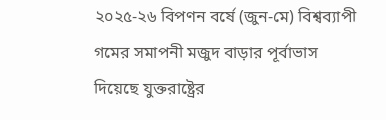২০২৫-২৬ বিপণন বর্ষে (জুন-মে) বিশ্বব্যাপী গমের সমাপনী মজুদ বাড়ার পূর্বাভাস দিয়েছে যুক্তরাষ্ট্রের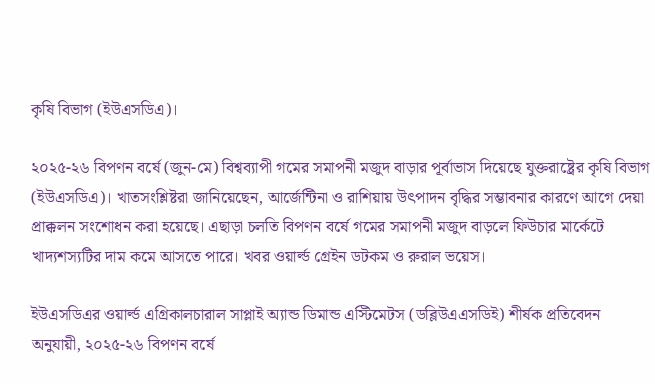কৃষি বিভাগ (ইউএসডিএ)।

২০২৫-২৬ বিপণন বর্ষে (জুন-মে) বিশ্বব্যাপী গমের সমাপনী মজুদ বাড়ার পূর্বাভাস দিয়েছে যুক্তরাষ্ট্রের কৃষি বিভাগ (ইউএসডিএ)। খাতসংশ্লিষ্টরা জানিয়েছেন, আর্জেন্টিনা ও রাশিয়ায় উৎপাদন বৃদ্ধির সম্ভাবনার কারণে আগে দেয়া প্রাক্কলন সংশোধন করা হয়েছে। এছাড়া চলতি বিপণন বর্ষে গমের সমাপনী মজুদ বাড়লে ফিউচার মার্কেটে খাদ্যশস্যটির দাম কমে আসতে পারে। খবর ওয়ার্ল্ড গ্রেইন ডটকম ও রুরাল ভয়েস।

ইউএসডিএর ওয়ার্ল্ড এগ্রিকালচারাল সাপ্লাই অ্যান্ড ডিমান্ড এস্টিমেটস (ডব্লিউএএসডিই) শীর্ষক প্রতিবেদন অনুযায়ী, ২০২৫-২৬ বিপণন বর্ষে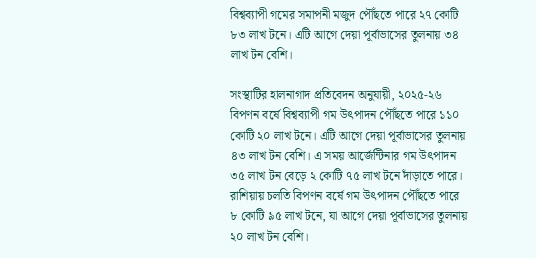বিশ্বব্যাপী গমের সমাপনী মজুদ পৌঁছতে পারে ২৭ কোটি ৮৩ লাখ টনে। এটি আগে দেয়া পূর্বাভাসের তুলনায় ৩৪ লাখ টন বেশি।

সংস্থাটির হালনাগাদ প্রতিবেদন অনুযায়ী, ২০২৫-২৬ বিপণন বর্ষে বিশ্বব্যাপী গম উৎপাদন পৌঁছতে পারে ১১০ কোটি ২০ লাখ টনে। এটি আগে দেয়া পূর্বাভাসের তুলনায় ৪৩ লাখ টন বেশি। এ সময় আর্জেন্টিনার গম উৎপাদন ৩৫ লাখ টন বেড়ে ২ কোটি ৭৫ লাখ টনে দাঁড়াতে পারে। রাশিয়ায় চলতি বিপণন বর্ষে গম উৎপাদন পৌঁছতে পারে ৮ কোটি ৯৫ লাখ টনে, যা আগে দেয়া পূর্বাভাসের তুলনায় ২০ লাখ টন বেশি।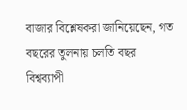বাজার বিশ্লেষকরা জানিয়েছেন, গত বছরের তুলনায় চলতি বছর বিশ্বব্যাপী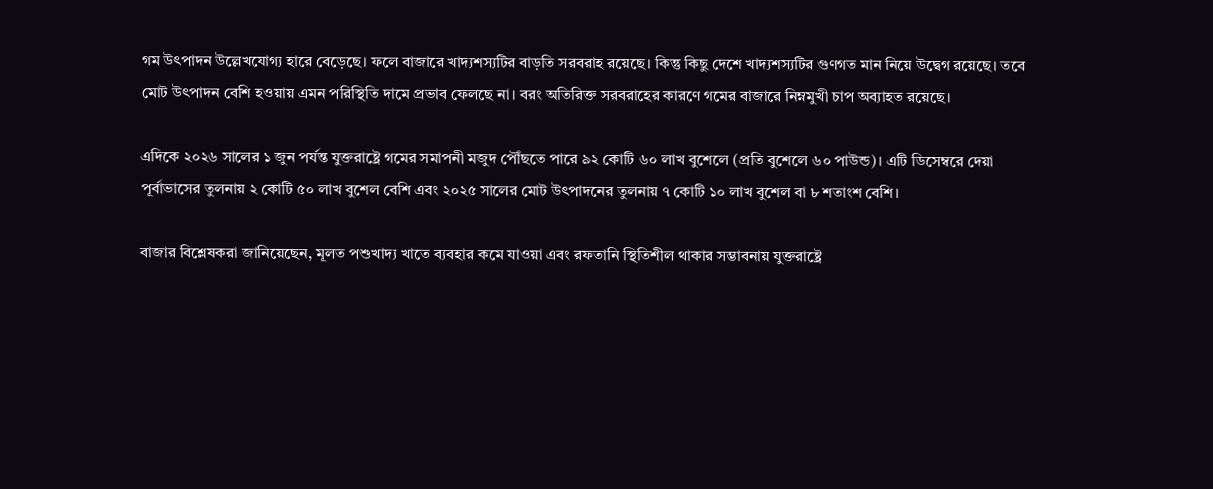গম উৎপাদন উল্লেখযোগ্য হারে বেড়েছে। ফলে বাজারে খাদ্যশস্যটির বাড়তি সরবরাহ রয়েছে। কিন্তু কিছু দেশে খাদ্যশস্যটির গুণগত মান নিয়ে উদ্বেগ রয়েছে। তবে মোট উৎপাদন বেশি হওয়ায় এমন পরিস্থিতি দামে প্রভাব ফেলছে না। বরং অতিরিক্ত সরবরাহের কারণে গমের বাজারে নিম্নমুখী চাপ অব্যাহত রয়েছে।

এদিকে ২০২৬ সালের ১ জুন পর্যন্ত যুক্তরাষ্ট্রে গমের সমাপনী মজুদ পৌঁছতে পারে ৯২ কোটি ৬০ লাখ বুশেলে (প্রতি বুশেলে ৬০ পাউন্ড)। এটি ডিসেম্বরে দেয়া পূর্বাভাসের তুলনায় ২ কোটি ৫০ লাখ বুশেল বেশি এবং ২০২৫ সালের মোট উৎপাদনের তুলনায় ৭ কোটি ১০ লাখ বুশেল বা ৮ শতাংশ বেশি।

বাজার বিশ্লেষকরা জানিয়েছেন, মূলত পশুখাদ্য খাতে ব্যবহার কমে যাওয়া এবং রফতানি স্থিতিশীল থাকার সম্ভাবনায় যুক্তরাষ্ট্রে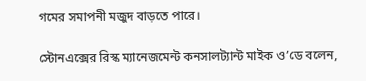গমের সমাপনী মজুদ বাড়তে পারে।

স্টোনএক্সের রিস্ক ম্যানেজমেন্ট কনসালট্যান্ট মাইক ও’ডে বলেন,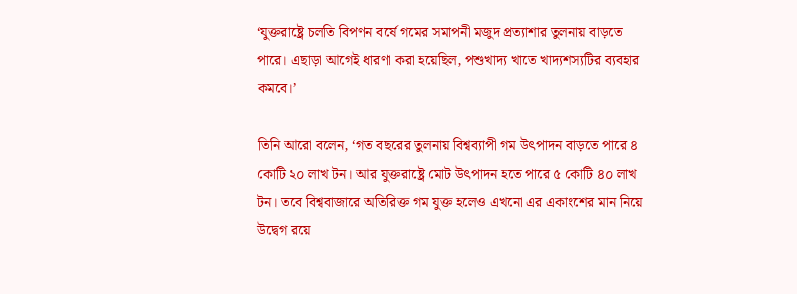‘যুক্তরাষ্ট্রে চলতি বিপণন বর্ষে গমের সমাপনী মজুদ প্রত্যাশার তুলনায় বাড়তে পারে। এছাড়া আগেই ধারণা করা হয়েছিল, পশুখাদ্য খাতে খাদ্যশস্যটির ব্যবহার কমবে।’

তিনি আরো বলেন, ‘গত বছরের তুলনায় বিশ্বব্যাপী গম উৎপাদন বাড়তে পারে ৪ কোটি ২০ লাখ টন। আর যুক্তরাষ্ট্রে মোট উৎপাদন হতে পারে ৫ কোটি ৪০ লাখ টন। তবে বিশ্ববাজারে অতিরিক্ত গম যুক্ত হলেও এখনো এর একাংশের মান নিয়ে উদ্বেগ রয়ে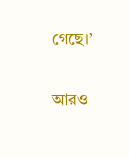গেছে।’

আরও